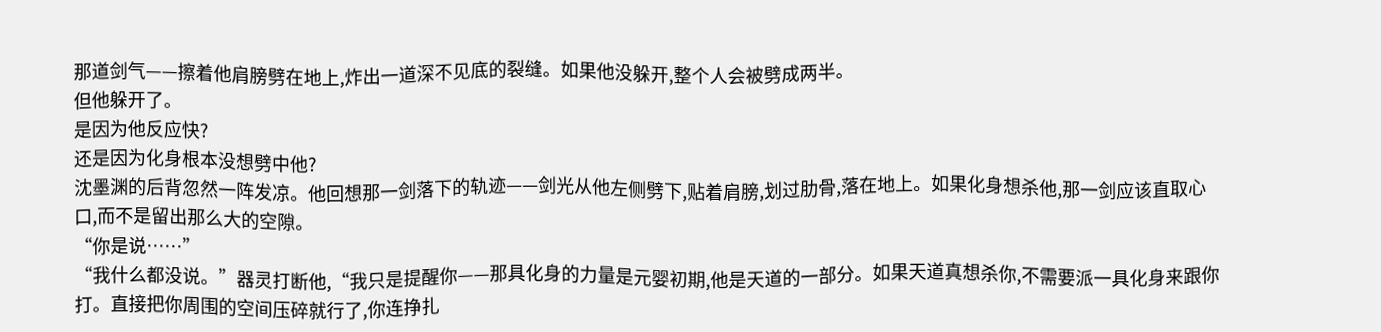那道剑气——擦着他肩膀劈在地上,炸出一道深不见底的裂缝。如果他没躲开,整个人会被劈成两半。
但他躲开了。
是因为他反应快?
还是因为化身根本没想劈中他?
沈墨渊的后背忽然一阵发凉。他回想那一剑落下的轨迹——剑光从他左侧劈下,贴着肩膀,划过肋骨,落在地上。如果化身想杀他,那一剑应该直取心口,而不是留出那么大的空隙。
“你是说……”
“我什么都没说。”器灵打断他,“我只是提醒你——那具化身的力量是元婴初期,他是天道的一部分。如果天道真想杀你,不需要派一具化身来跟你打。直接把你周围的空间压碎就行了,你连挣扎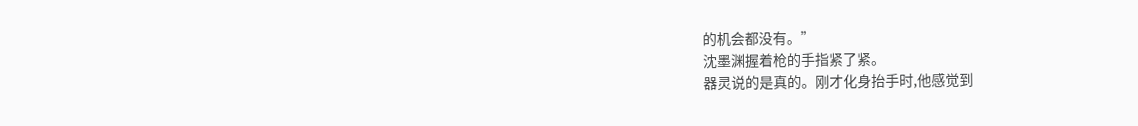的机会都没有。”
沈墨渊握着枪的手指紧了紧。
器灵说的是真的。刚才化身抬手时,他感觉到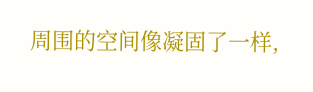周围的空间像凝固了一样,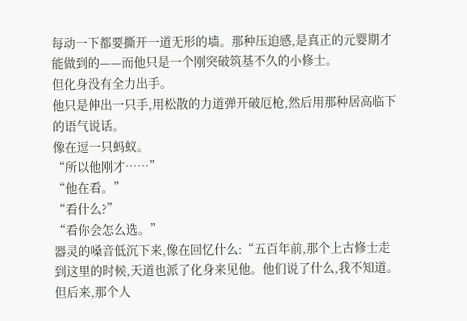每动一下都要撕开一道无形的墙。那种压迫感,是真正的元婴期才能做到的——而他只是一个刚突破筑基不久的小修士。
但化身没有全力出手。
他只是伸出一只手,用松散的力道弹开破厄枪,然后用那种居高临下的语气说话。
像在逗一只蚂蚁。
“所以他刚才……”
“他在看。”
“看什么?”
“看你会怎么选。”
器灵的嗓音低沉下来,像在回忆什么:“五百年前,那个上古修士走到这里的时候,天道也派了化身来见他。他们说了什么,我不知道。但后来,那个人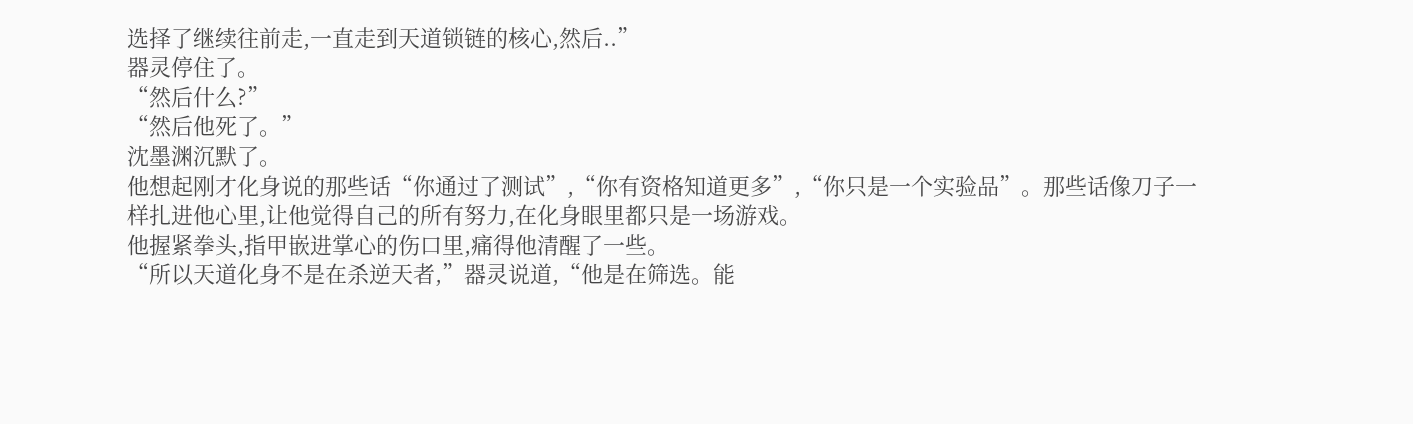选择了继续往前走,一直走到天道锁链的核心,然后..”
器灵停住了。
“然后什么?”
“然后他死了。”
沈墨渊沉默了。
他想起刚才化身说的那些话“你通过了测试”,“你有资格知道更多”,“你只是一个实验品”。那些话像刀子一样扎进他心里,让他觉得自己的所有努力,在化身眼里都只是一场游戏。
他握紧拳头,指甲嵌进掌心的伤口里,痛得他清醒了一些。
“所以天道化身不是在杀逆天者,”器灵说道,“他是在筛选。能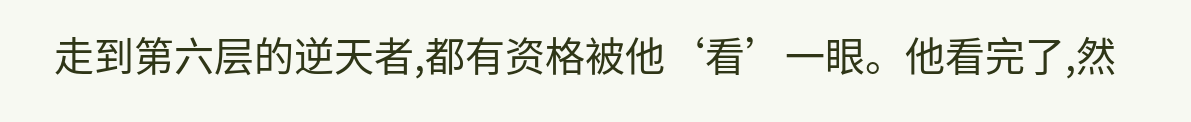走到第六层的逆天者,都有资格被他‘看’一眼。他看完了,然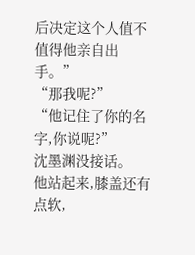后决定这个人值不值得他亲自出手。”
“那我呢?”
“他记住了你的名字,你说呢?”
沈墨渊没接话。
他站起来,膝盖还有点软,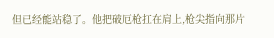但已经能站稳了。他把破厄枪扛在肩上,枪尖指向那片